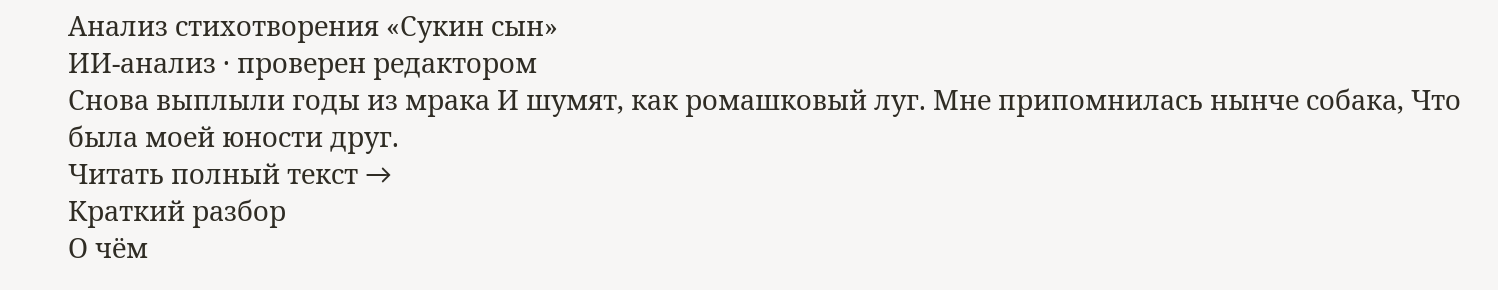Анализ стихотворения «Сукин сын»
ИИ-анализ · проверен редактором
Снова выплыли годы из мрака И шумят, как ромашковый луг. Мне припомнилась нынче собака, Что была моей юности друг.
Читать полный текст →
Краткий разбор
О чём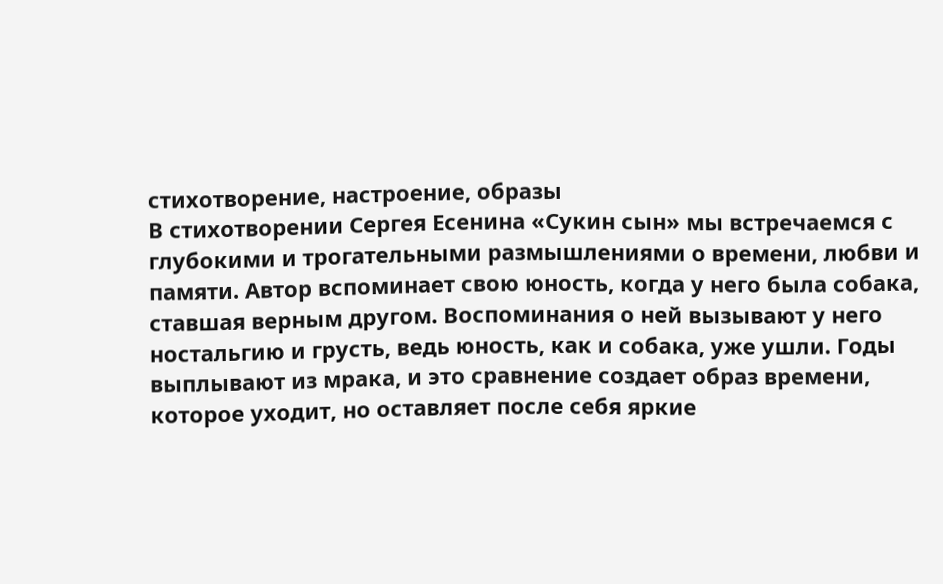стихотворение, настроение, образы
В стихотворении Сергея Есенина «Сукин сын» мы встречаемся с глубокими и трогательными размышлениями о времени, любви и памяти. Автор вспоминает свою юность, когда у него была собака, ставшая верным другом. Воспоминания о ней вызывают у него ностальгию и грусть, ведь юность, как и собака, уже ушли. Годы выплывают из мрака, и это сравнение создает образ времени, которое уходит, но оставляет после себя яркие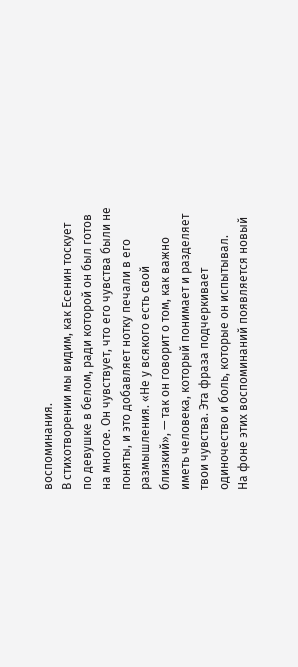воспоминания.
В стихотворении мы видим, как Есенин тоскует по девушке в белом, ради которой он был готов на многое. Он чувствует, что его чувства были не поняты, и это добавляет нотку печали в его размышления. «Не у всякого есть свой близкий», — так он говорит о том, как важно иметь человека, который понимает и разделяет твои чувства. Эта фраза подчеркивает одиночество и боль, которые он испытывал.
На фоне этих воспоминаний появляется новый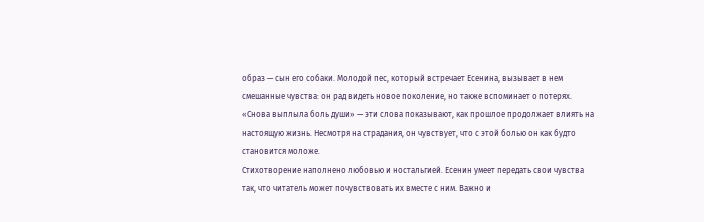образ — сын его собаки. Молодой пес, который встречает Есенина, вызывает в нем смешанные чувства: он рад видеть новое поколение, но также вспоминает о потерях. «Снова выплыла боль души» — эти слова показывают, как прошлое продолжает влиять на настоящую жизнь. Несмотря на страдания, он чувствует, что с этой болью он как будто становится моложе.
Стихотворение наполнено любовью и ностальгией. Есенин умеет передать свои чувства так, что читатель может почувствовать их вместе с ним. Важно и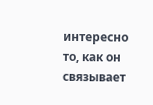интересно то, как он связывает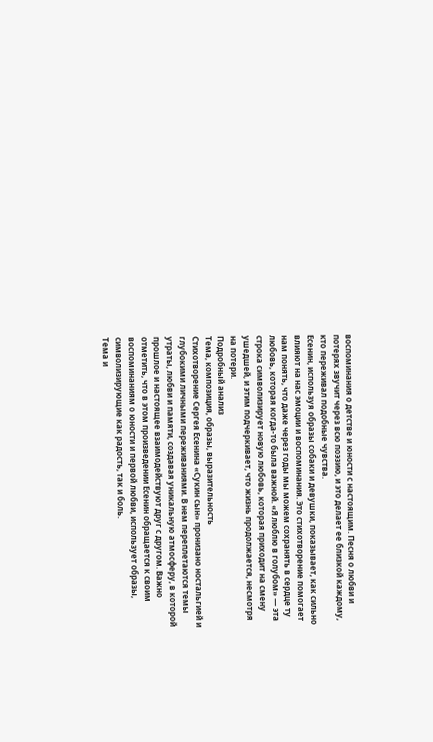воспоминания о детстве и юности с настоящим. Песня о любви и потерях звучит через всю поэзию, и это делает ее близкой каждому, кто переживал подобные чувства.
Есенин, используя образы собаки и девушки, показывает, как сильно влияют на нас эмоции и воспоминания. Это стихотворение помогает нам понять, что даже через годы мы можем сохранять в сердце ту любовь, которая когда-то была важной. «Я люблю в голубом» — эта строка символизирует новую любовь, которая приходит на смену ушедшей, и этим подчеркивает, что жизнь продолжается, несмотря на потери.
Подробный анализ
Тема, композиция, образы, выразительность
Стихотворение Сергея Есенина «Сукин сын» пронизано ностальгией и глубокими личными переживаниями. В нем переплетаются темы утраты, любви и памяти, создавая уникальную атмосферу, в которой прошлое и настоящее взаимодействуют друг с другом. Важно отметить, что в этом произведении Есенин обращается к своим воспоминаниям о юности и первой любви, использует образы, символизирующие как радость, так и боль.
Тема и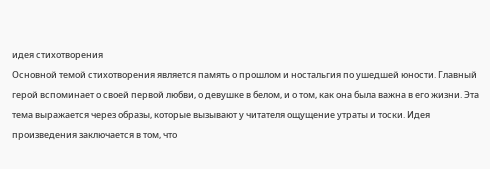идея стихотворения
Основной темой стихотворения является память о прошлом и ностальгия по ушедшей юности. Главный герой вспоминает о своей первой любви, о девушке в белом, и о том, как она была важна в его жизни. Эта тема выражается через образы, которые вызывают у читателя ощущение утраты и тоски. Идея произведения заключается в том, что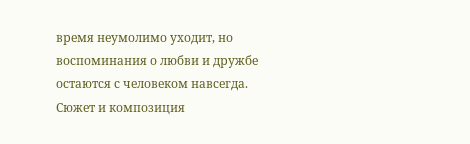время неумолимо уходит, но воспоминания о любви и дружбе остаются с человеком навсегда.
Сюжет и композиция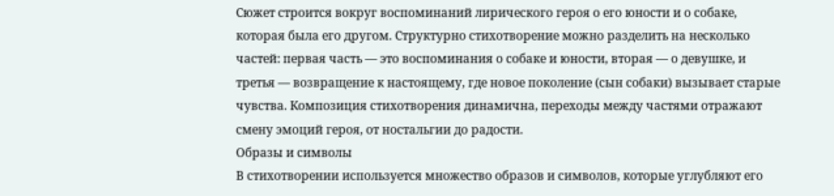Сюжет строится вокруг воспоминаний лирического героя о его юности и о собаке, которая была его другом. Структурно стихотворение можно разделить на несколько частей: первая часть — это воспоминания о собаке и юности, вторая — о девушке, и третья — возвращение к настоящему, где новое поколение (сын собаки) вызывает старые чувства. Композиция стихотворения динамична, переходы между частями отражают смену эмоций героя, от ностальгии до радости.
Образы и символы
В стихотворении используется множество образов и символов, которые углубляют его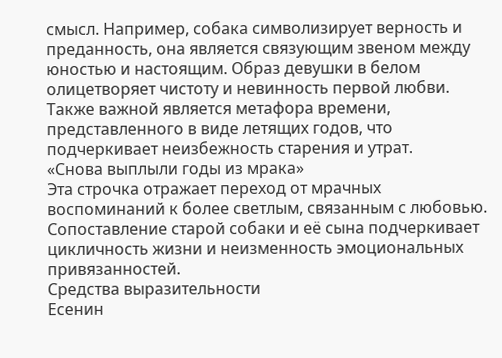смысл. Например, собака символизирует верность и преданность, она является связующим звеном между юностью и настоящим. Образ девушки в белом олицетворяет чистоту и невинность первой любви. Также важной является метафора времени, представленного в виде летящих годов, что подчеркивает неизбежность старения и утрат.
«Снова выплыли годы из мрака»
Эта строчка отражает переход от мрачных воспоминаний к более светлым, связанным с любовью. Сопоставление старой собаки и её сына подчеркивает цикличность жизни и неизменность эмоциональных привязанностей.
Средства выразительности
Есенин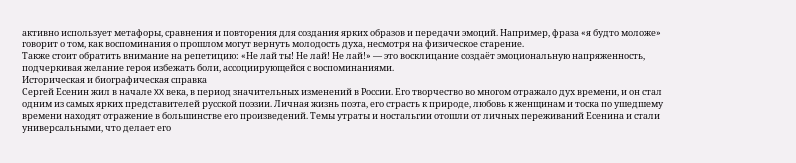активно использует метафоры, сравнения и повторения для создания ярких образов и передачи эмоций. Например, фраза «я будто моложе» говорит о том, как воспоминания о прошлом могут вернуть молодость духа, несмотря на физическое старение.
Также стоит обратить внимание на репетицию: «Не лай ты! Не лай! Не лай!» — это восклицание создаёт эмоциональную напряженность, подчеркивая желание героя избежать боли, ассоциирующейся с воспоминаниями.
Историческая и биографическая справка
Сергей Есенин жил в начале XX века, в период значительных изменений в России. Его творчество во многом отражало дух времени, и он стал одним из самых ярких представителей русской поэзии. Личная жизнь поэта, его страсть к природе, любовь к женщинам и тоска по ушедшему времени находят отражение в большинстве его произведений. Темы утраты и ностальгии отошли от личных переживаний Есенина и стали универсальными, что делает его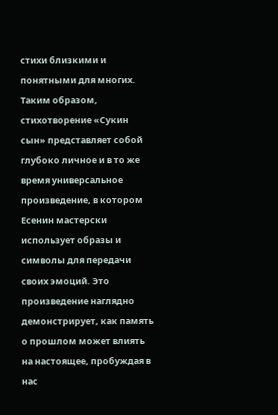стихи близкими и понятными для многих.
Таким образом, стихотворение «Сукин сын» представляет собой глубоко личное и в то же время универсальное произведение, в котором Есенин мастерски использует образы и символы для передачи своих эмоций. Это произведение наглядно демонстрирует, как память о прошлом может влиять на настоящее, пробуждая в нас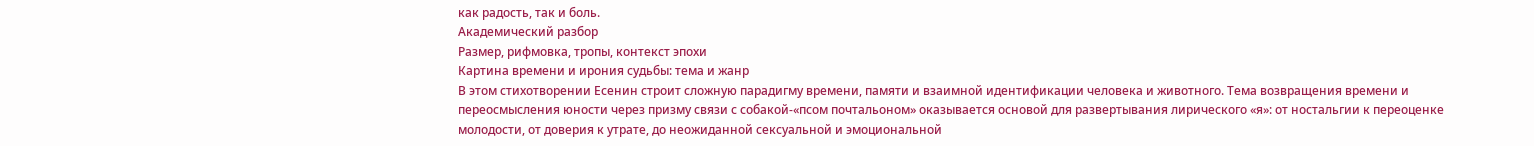как радость, так и боль.
Академический разбор
Размер, рифмовка, тропы, контекст эпохи
Картина времени и ирония судьбы: тема и жанр
В этом стихотворении Есенин строит сложную парадигму времени, памяти и взаимной идентификации человека и животного. Тема возвращения времени и переосмысления юности через призму связи с собакой-«псом почтальоном» оказывается основой для развертывания лирического «я»: от ностальгии к переоценке молодости, от доверия к утрате, до неожиданной сексуальной и эмоциональной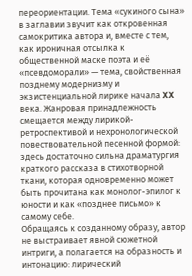переориентации. Тема «сукиного сына» в заглавии звучит как откровенная самокритика автора и, вместе с тем, как ироничная отсылка к общественной маске поэта и её «псевдоморали» — тема, свойственная позднему модернизму и экзистенциальной лирике начала XX века. Жанровая принадлежность смещается между лирикой-ретроспективой и нехронологической повествовательной песенной формой: здесь достаточно сильна драматургия краткого рассказа в стихотворной ткани, которая одновременно может быть прочитана как монолог-эпилог к юности и как «позднее письмо» к самому себе.
Обращаясь к созданному образу, автор не выстраивает явной сюжетной интриги, а полагается на образность и интонацию: лирический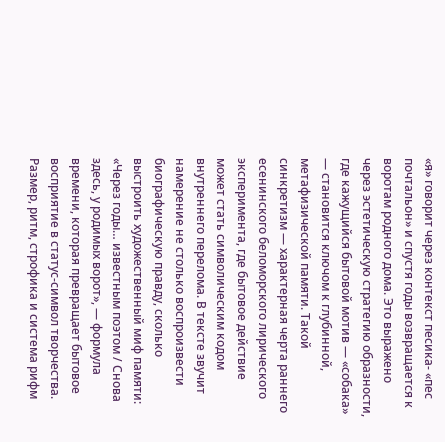«я» говорит через контекст песика- «пес почтальон» и спустя годы возвращается к воротам родного дома. Это выражено через эстетическую стратегию образности, где кажущийся бытовой мотив — «собака» — становится ключом к глубинной, метафизической памяти. Такой синкретизм — характерная черта раннего есенинского беломорского лирического эксперимента, где бытовое действие может стать символическим кодом внутреннего перелома. В тексте звучит намерение не столько воспроизвести биографическую правду, сколько выстроить художественный миф памяти: «Через годы… известным поэтом / Снова здесь, у родимых ворот», — формула времени, которая превращает бытовое восприятие в статус-символ творчества.
Размер, ритм, строфика и система рифм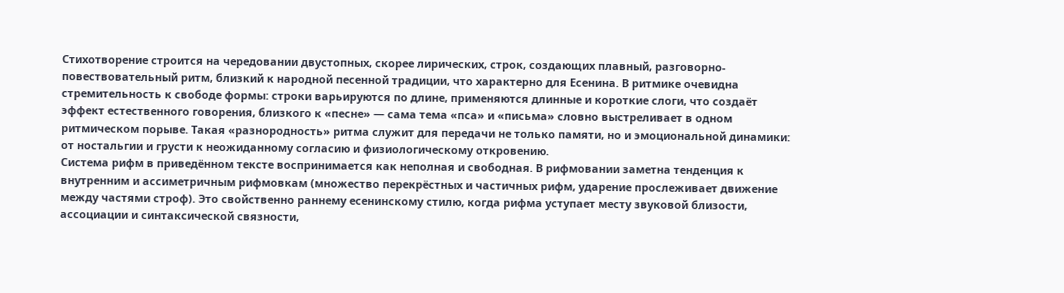Стихотворение строится на чередовании двустопных, скорее лирических, строк, создающих плавный, разговорно-повествовательный ритм, близкий к народной песенной традиции, что характерно для Есенина. В ритмике очевидна стремительность к свободе формы: строки варьируются по длине, применяются длинные и короткие слоги, что создаёт эффект естественного говорения, близкого к «песне» — сама тема «пса» и «письма» словно выстреливает в одном ритмическом порыве. Такая «разнородность» ритма служит для передачи не только памяти, но и эмоциональной динамики: от ностальгии и грусти к неожиданному согласию и физиологическому откровению.
Система рифм в приведённом тексте воспринимается как неполная и свободная. В рифмовании заметна тенденция к внутренним и ассиметричным рифмовкам (множество перекрёстных и частичных рифм, ударение прослеживает движение между частями строф). Это свойственно раннему есенинскому стилю, когда рифма уступает месту звуковой близости, ассоциации и синтаксической связности,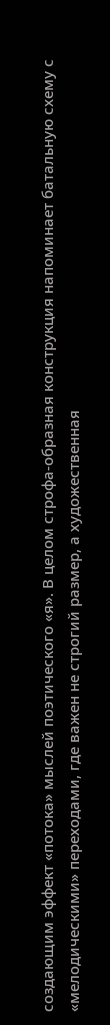создающим эффект «потока» мыслей поэтического «я». В целом строфа-образная конструкция напоминает батальную схему с «мелодическими» переходами, где важен не строгий размер, а художественная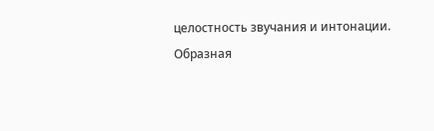целостность звучания и интонации.
Образная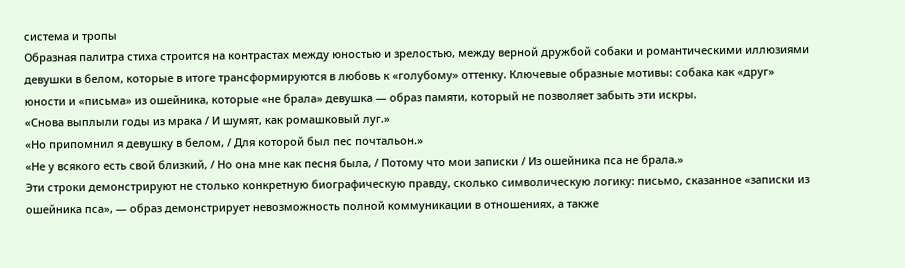система и тропы
Образная палитра стиха строится на контрастах между юностью и зрелостью, между верной дружбой собаки и романтическими иллюзиями девушки в белом, которые в итоге трансформируются в любовь к «голубому» оттенку. Ключевые образные мотивы: собака как «друг» юности и «письма» из ошейника, которые «не брала» девушка — образ памяти, который не позволяет забыть эти искры.
«Снова выплыли годы из мрака / И шумят, как ромашковый луг.»
«Но припомнил я девушку в белом, / Для которой был пес почтальон.»
«Не у всякого есть свой близкий, / Но она мне как песня была, / Потому что мои записки / Из ошейника пса не брала.»
Эти строки демонстрируют не столько конкретную биографическую правду, сколько символическую логику: письмо, сказанное «записки из ошейника пса», — образ демонстрирует невозможность полной коммуникации в отношениях, а также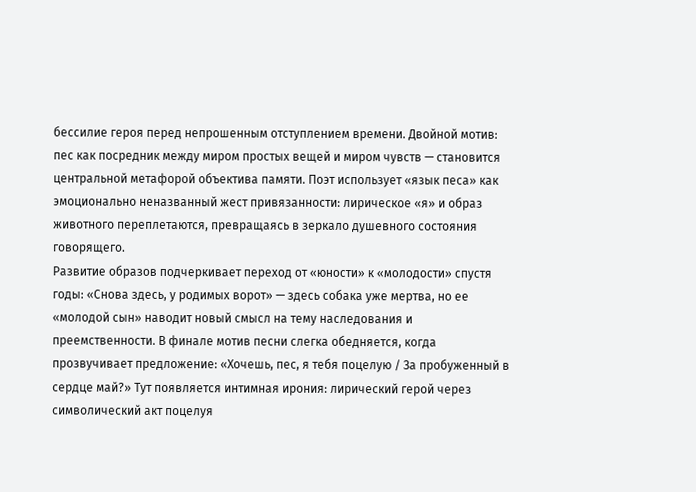бессилие героя перед непрошенным отступлением времени. Двойной мотив: пес как посредник между миром простых вещей и миром чувств — становится центральной метафорой объектива памяти. Поэт использует «язык песа» как эмоционально неназванный жест привязанности: лирическое «я» и образ животного переплетаются, превращаясь в зеркало душевного состояния говорящего.
Развитие образов подчеркивает переход от «юности» к «молодости» спустя годы: «Снова здесь, у родимых ворот» — здесь собака уже мертва, но ее «молодой сын» наводит новый смысл на тему наследования и преемственности. В финале мотив песни слегка обедняется, когда прозвучивает предложение: «Хочешь, пес, я тебя поцелую / За пробуженный в сердце май?» Тут появляется интимная ирония: лирический герой через символический акт поцелуя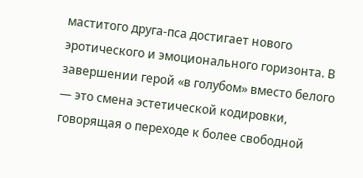маститого друга-пса достигает нового эротического и эмоционального горизонта. В завершении герой «в голубом» вместо белого — это смена эстетической кодировки, говорящая о переходе к более свободной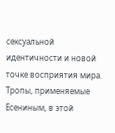сексуальной идентичности и новой точке восприятия мира.
Тропы, применяемые Есениным, в этой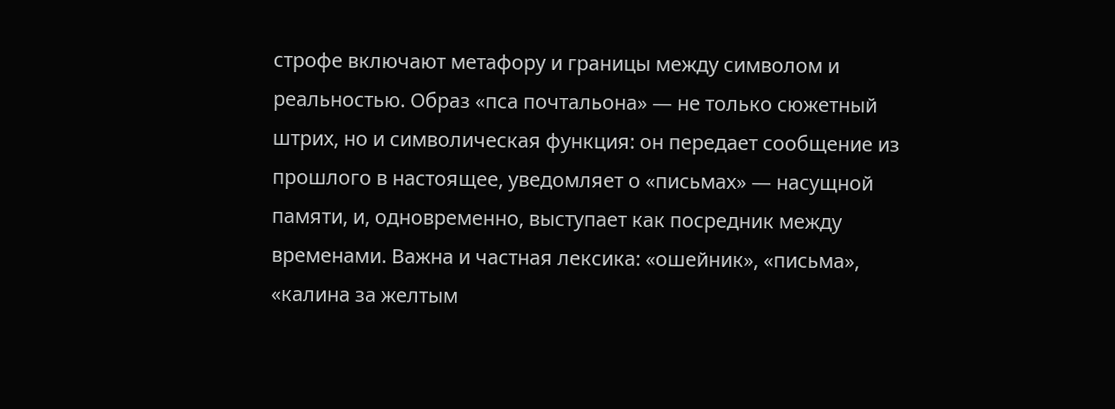строфе включают метафору и границы между символом и реальностью. Образ «пса почтальона» — не только сюжетный штрих, но и символическая функция: он передает сообщение из прошлого в настоящее, уведомляет о «письмах» — насущной памяти, и, одновременно, выступает как посредник между временами. Важна и частная лексика: «ошейник», «письма», «калина за желтым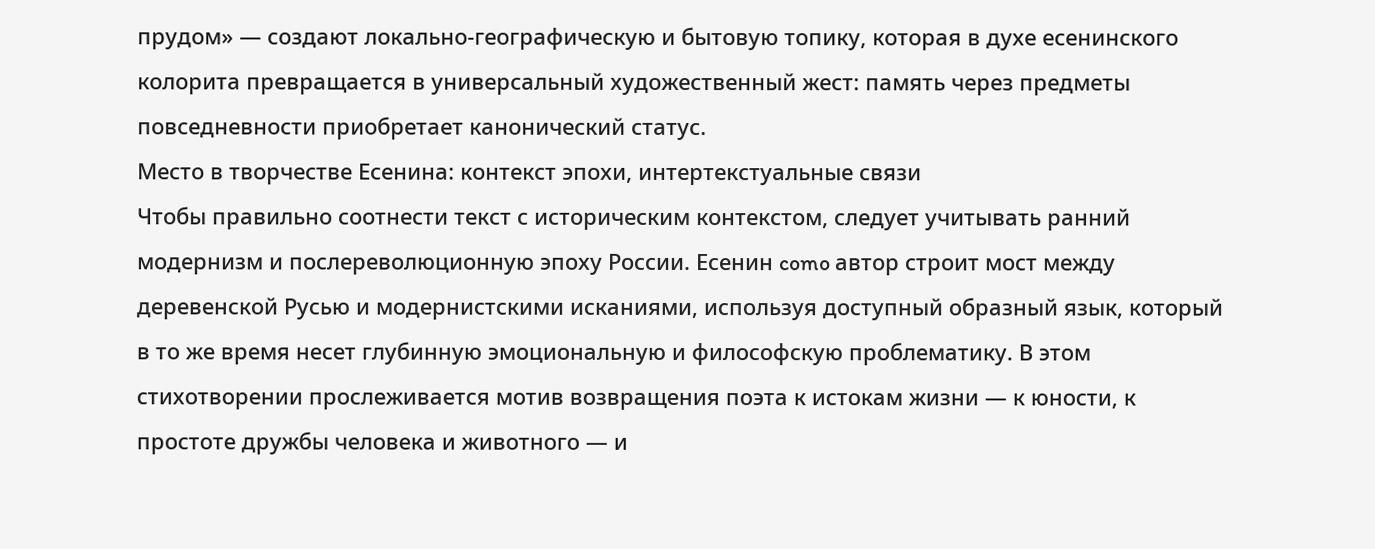прудом» — создают локально-географическую и бытовую топику, которая в духе есенинского колорита превращается в универсальный художественный жест: память через предметы повседневности приобретает канонический статус.
Место в творчестве Есенина: контекст эпохи, интертекстуальные связи
Чтобы правильно соотнести текст с историческим контекстом, следует учитывать ранний модернизм и послереволюционную эпоху России. Есенин como автор строит мост между деревенской Русью и модернистскими исканиями, используя доступный образный язык, который в то же время несет глубинную эмоциональную и философскую проблематику. В этом стихотворении прослеживается мотив возвращения поэта к истокам жизни — к юности, к простоте дружбы человека и животного — и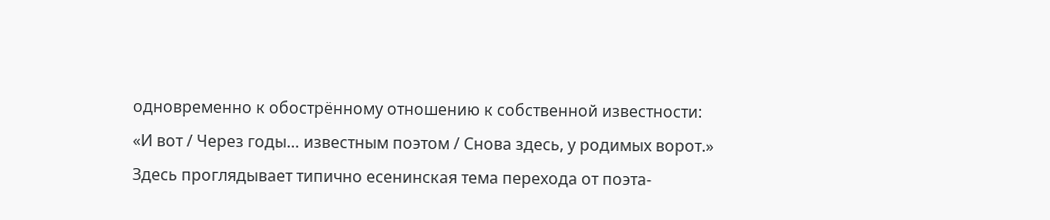одновременно к обострённому отношению к собственной известности: «И вот / Через годы… известным поэтом / Снова здесь, у родимых ворот.» Здесь проглядывает типично есенинская тема перехода от поэта-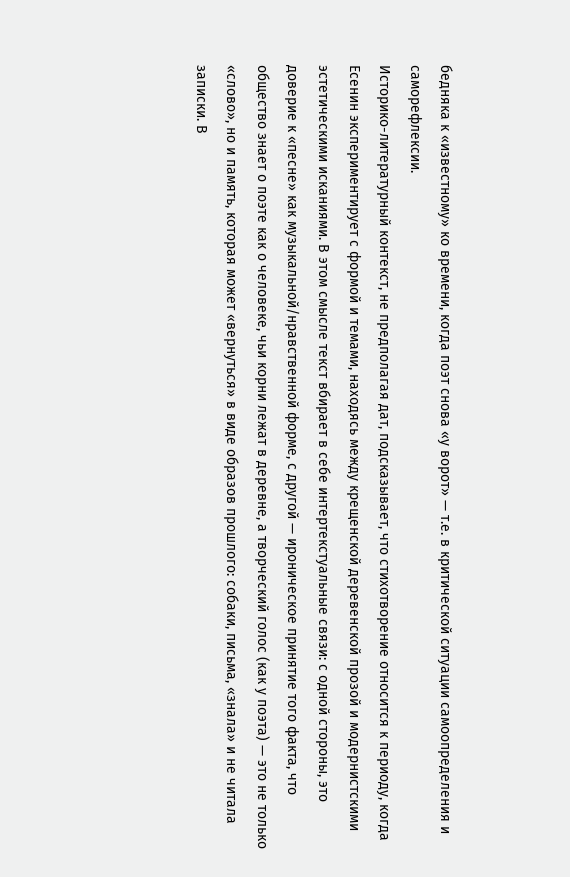бедняка к «известному» ко времени, когда поэт снова «у ворот» — т.е. в критической ситуации самоопределения и саморефлексии.
Историко-литературный контекст, не предполагая дат, подсказывает, что стихотворение относится к периоду, когда Есенин экспериментирует с формой и темами, находясь между крещенской деревенской прозой и модернистскими эстетическими исканиями. В этом смысле текст вбирает в себе интертекстуальные связи: с одной стороны, это доверие к «песне» как музыкальной/нравственной форме, с другой — ироническое принятие того факта, что общество знает о поэте как о человеке, чьи корни лежат в деревне, а творческий голос (как у поэта) — это не только «слово», но и память, которая может «вернуться» в виде образов прошлого: собаки, письма, «знала» и не читала записки. В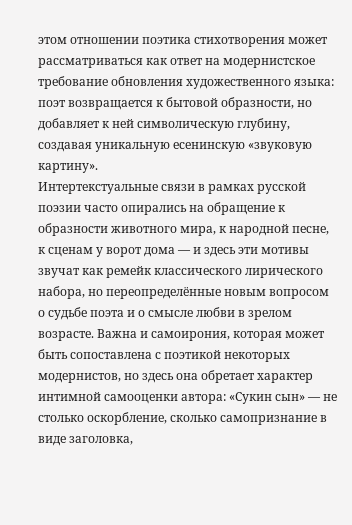этом отношении поэтика стихотворения может рассматриваться как ответ на модернистское требование обновления художественного языка: поэт возвращается к бытовой образности, но добавляет к ней символическую глубину, создавая уникальную есенинскую «звуковую картину».
Интертекстуальные связи в рамках русской поэзии часто опирались на обращение к образности животного мира, к народной песне, к сценам у ворот дома — и здесь эти мотивы звучат как ремейк классического лирического набора, но переопределённые новым вопросом о судьбе поэта и о смысле любви в зрелом возрасте. Важна и самоирония, которая может быть сопоставлена с поэтикой некоторых модернистов, но здесь она обретает характер интимной самооценки автора: «Сукин сын» — не столько оскорбление, сколько самопризнание в виде заголовка,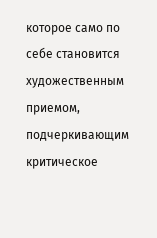которое само по себе становится художественным приемом, подчеркивающим критическое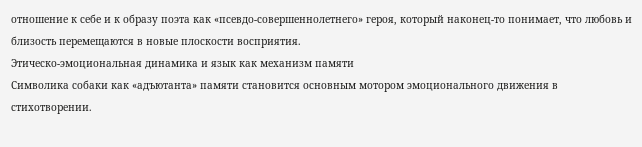отношение к себе и к образу поэта как «псевдо-совершеннолетнего» героя, который наконец-то понимает, что любовь и близость перемещаются в новые плоскости восприятия.
Этическо-эмоциональная динамика и язык как механизм памяти
Символика собаки как «адъютанта» памяти становится основным мотором эмоционального движения в стихотворении.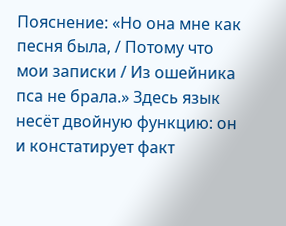Пояснение: «Но она мне как песня была, / Потому что мои записки / Из ошейника пса не брала.» Здесь язык несёт двойную функцию: он и констатирует факт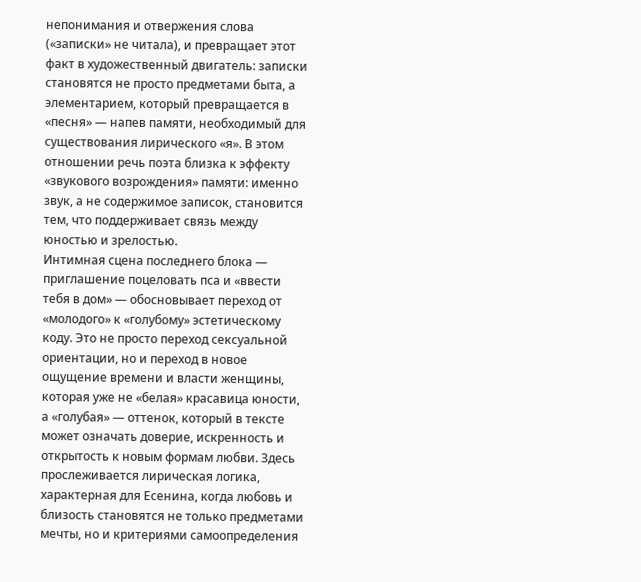непонимания и отвержения слова («записки» не читала), и превращает этот факт в художественный двигатель: записки становятся не просто предметами быта, а элементарием, который превращается в «песня» — напев памяти, необходимый для существования лирического «я». В этом отношении речь поэта близка к эффекту «звукового возрождения» памяти: именно звук, а не содержимое записок, становится тем, что поддерживает связь между юностью и зрелостью.
Интимная сцена последнего блока — приглашение поцеловать пса и «ввести тебя в дом» — обосновывает переход от «молодого» к «голубому» эстетическому коду. Это не просто переход сексуальной ориентации, но и переход в новое ощущение времени и власти женщины, которая уже не «белая» красавица юности, а «голубая» — оттенок, который в тексте может означать доверие, искренность и открытость к новым формам любви. Здесь прослеживается лирическая логика, характерная для Есенина, когда любовь и близость становятся не только предметами мечты, но и критериями самоопределения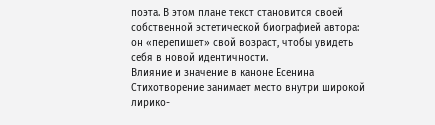поэта. В этом плане текст становится своей собственной эстетической биографией автора: он «перепишет» свой возраст, чтобы увидеть себя в новой идентичности.
Влияние и значение в каноне Есенина
Стихотворение занимает место внутри широкой лирико-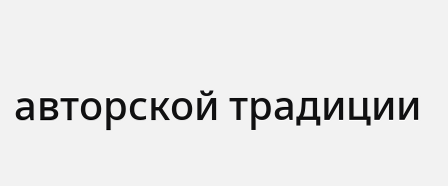авторской традиции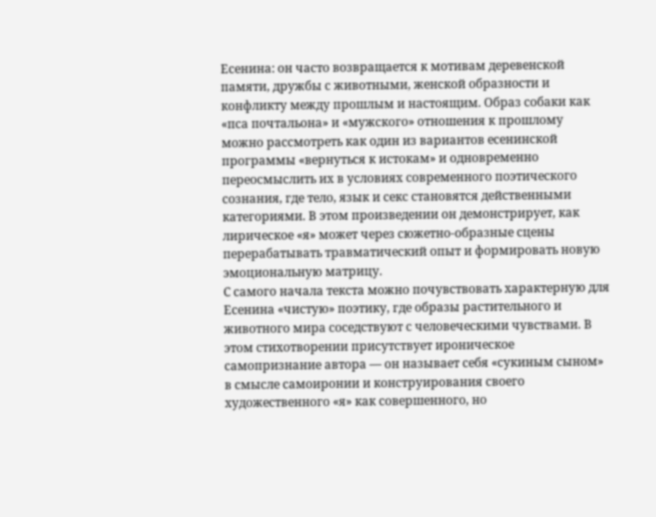Есенина: он часто возвращается к мотивам деревенской памяти, дружбы с животными, женской образности и конфликту между прошлым и настоящим. Образ собаки как «пса почтальона» и «мужского» отношения к прошлому можно рассмотреть как один из вариантов есенинской программы «вернуться к истокам» и одновременно переосмыслить их в условиях современного поэтического сознания, где тело, язык и секс становятся действенными категориями. В этом произведении он демонстрирует, как лирическое «я» может через сюжетно-образные сцены перерабатывать травматический опыт и формировать новую эмоциональную матрицу.
С самого начала текста можно почувствовать характерную для Есенина «чистую» поэтику, где образы растительного и животного мира соседствуют с человеческими чувствами. В этом стихотворении присутствует ироническое самопризнание автора — он называет себя «сукиным сыном» в смысле самоиронии и конструирования своего художественного «я» как совершенного, но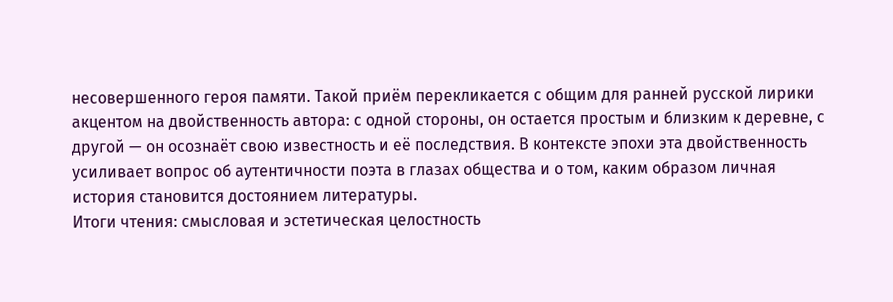несовершенного героя памяти. Такой приём перекликается с общим для ранней русской лирики акцентом на двойственность автора: с одной стороны, он остается простым и близким к деревне, с другой — он осознаёт свою известность и её последствия. В контексте эпохи эта двойственность усиливает вопрос об аутентичности поэта в глазах общества и о том, каким образом личная история становится достоянием литературы.
Итоги чтения: смысловая и эстетическая целостность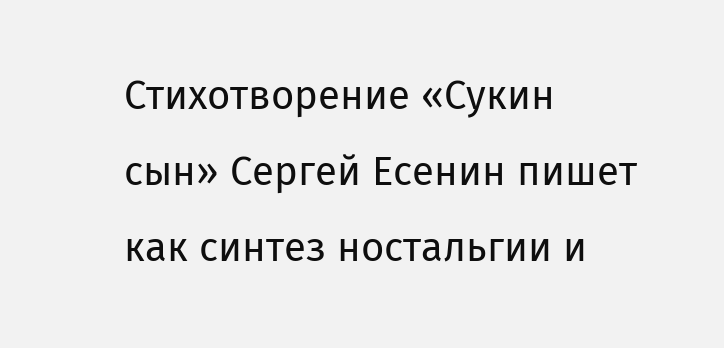Стихотворение «Сукин сын» Сергей Есенин пишет как синтез ностальгии и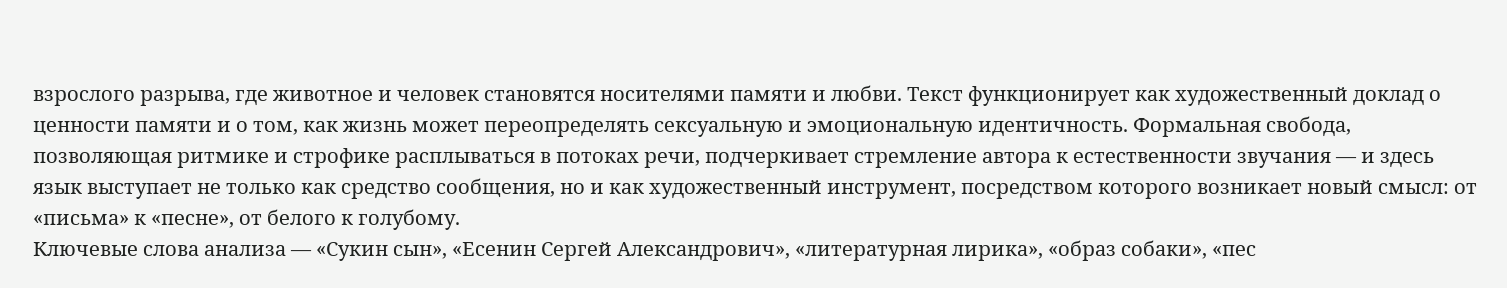взрослого разрыва, где животное и человек становятся носителями памяти и любви. Текст функционирует как художественный доклад о ценности памяти и о том, как жизнь может переопределять сексуальную и эмоциональную идентичность. Формальная свобода, позволяющая ритмике и строфике расплываться в потоках речи, подчеркивает стремление автора к естественности звучания — и здесь язык выступает не только как средство сообщения, но и как художественный инструмент, посредством которого возникает новый смысл: от «письма» к «песне», от белого к голубому.
Ключевые слова анализа — «Сукин сын», «Есенин Сергей Александрович», «литературная лирика», «образ собаки», «пес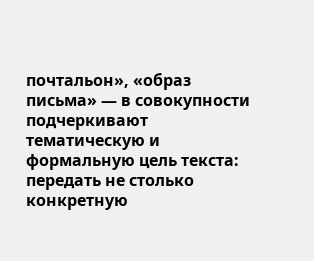почтальон», «образ письма» — в совокупности подчеркивают тематическую и формальную цель текста: передать не столько конкретную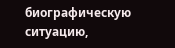биографическую ситуацию,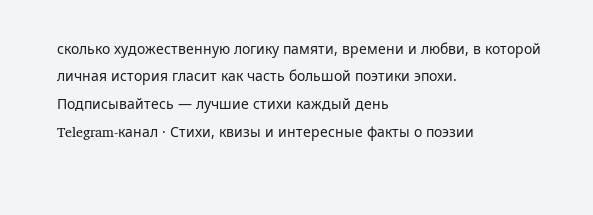сколько художественную логику памяти, времени и любви, в которой личная история гласит как часть большой поэтики эпохи.
Подписывайтесь — лучшие стихи каждый день
Telegram-канал · Стихи, квизы и интересные факты о поэзии